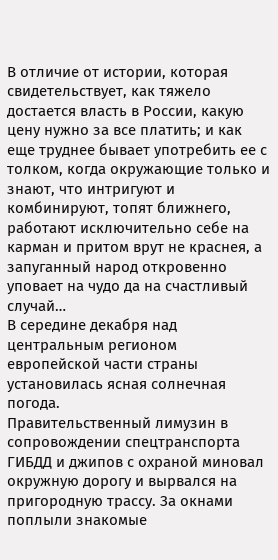В отличие от истории, которая свидетельствует, как тяжело достается власть в России, какую цену нужно за все платить; и как еще труднее бывает употребить ее с толком, когда окружающие только и знают, что интригуют и комбинируют, топят ближнего, работают исключительно себе на карман и притом врут не краснея, а запуганный народ откровенно уповает на чудо да на счастливый случай…
В середине декабря над центральным регионом европейской части страны установилась ясная солнечная погода.
Правительственный лимузин в сопровождении спецтранспорта ГИБДД и джипов с охраной миновал окружную дорогу и вырвался на пригородную трассу. За окнами поплыли знакомые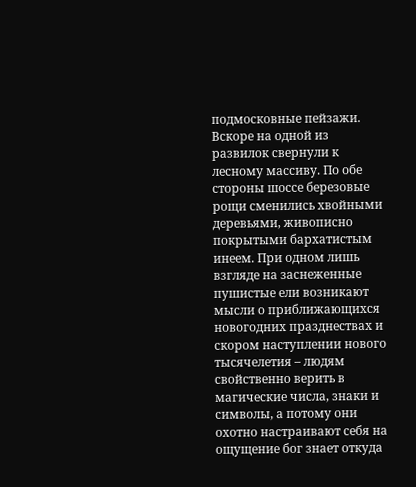подмосковные пейзажи. Вскоре на одной из развилок свернули к лесному массиву. По обе стороны шоссе березовые рощи сменились хвойными деревьями, живописно покрытыми бархатистым инеем. При одном лишь взгляде на заснеженные пушистые ели возникают мысли о приближающихся новогодних празднествах и скором наступлении нового тысячелетия – людям свойственно верить в магические числа, знаки и символы, а потому они охотно настраивают себя на ощущение бог знает откуда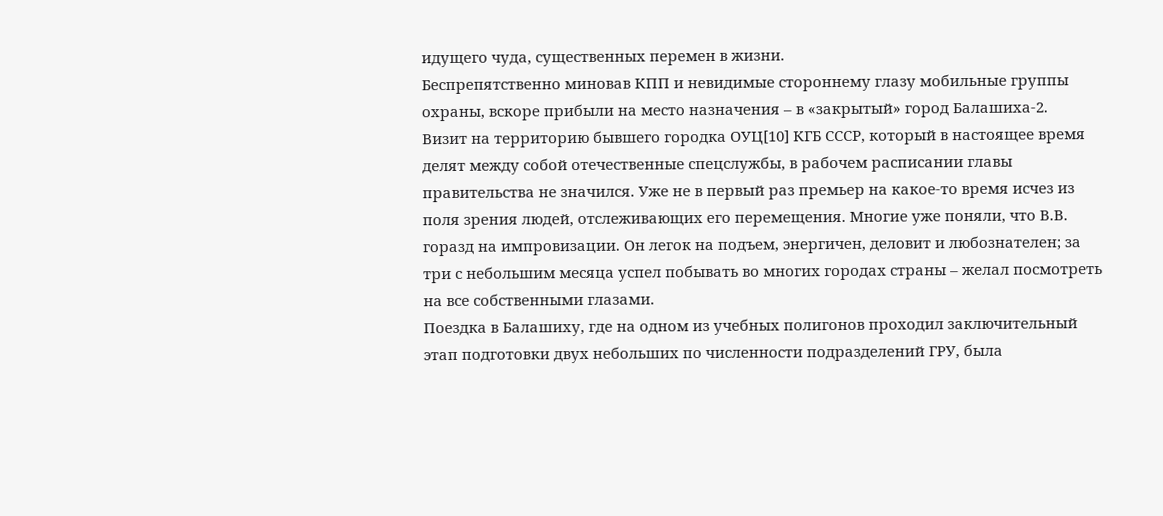идущего чуда, существенных перемен в жизни.
Беспрепятственно миновав КПП и невидимые стороннему глазу мобильные группы охраны, вскоре прибыли на место назначения – в «закрытый» город Балашиха-2.
Визит на территорию бывшего городка ОУЦ[10] КГБ СССР, который в настоящее время делят между собой отечественные спецслужбы, в рабочем расписании главы правительства не значился. Уже не в первый раз премьер на какое-то время исчез из поля зрения людей, отслеживающих его перемещения. Многие уже поняли, что В.В. горазд на импровизации. Он легок на подъем, энергичен, деловит и любознателен; за три с небольшим месяца успел побывать во многих городах страны – желал посмотреть на все собственными глазами.
Поездка в Балашиху, где на одном из учебных полигонов проходил заключительный этап подготовки двух небольших по численности подразделений ГРУ, была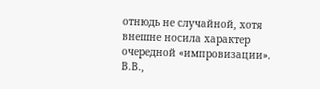отнюдь не случайной, хотя внешне носила характер очередной «импровизации».
В.В.,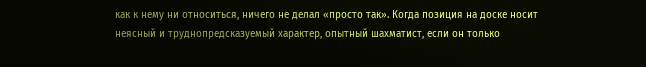как к нему ни относиться, ничего не делал «просто так». Когда позиция на доске носит неясный и труднопредсказуемый характер, опытный шахматист, если он только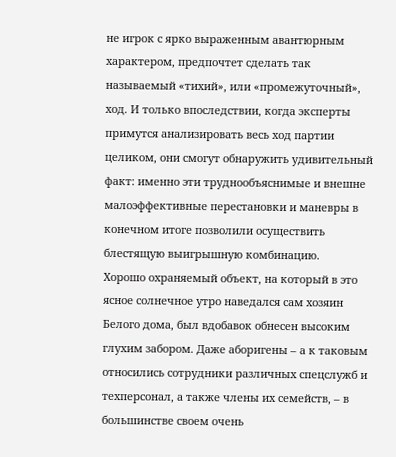не игрок с ярко выраженным авантюрным характером, предпочтет сделать так называемый «тихий», или «промежуточный», ход. И только впоследствии, когда эксперты примутся анализировать весь ход партии целиком, они смогут обнаружить удивительный факт: именно эти труднообъяснимые и внешне малоэффективные перестановки и маневры в конечном итоге позволили осуществить блестящую выигрышную комбинацию.
Хорошо охраняемый объект, на который в это ясное солнечное утро наведался сам хозяин Белого дома, был вдобавок обнесен высоким глухим забором. Даже аборигены – а к таковым относились сотрудники различных спецслужб и техперсонал, а также члены их семейств, – в большинстве своем очень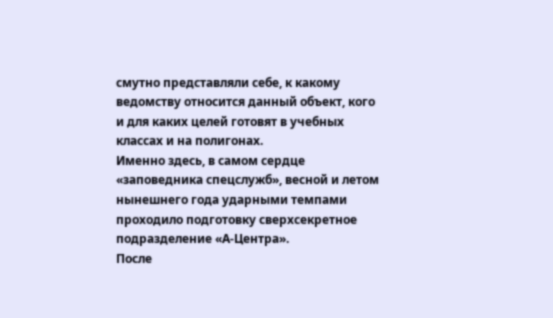смутно представляли себе, к какому ведомству относится данный объект, кого и для каких целей готовят в учебных классах и на полигонах.
Именно здесь, в самом сердце «заповедника спецслужб», весной и летом нынешнего года ударными темпами проходило подготовку сверхсекретное подразделение «А-Центра».
После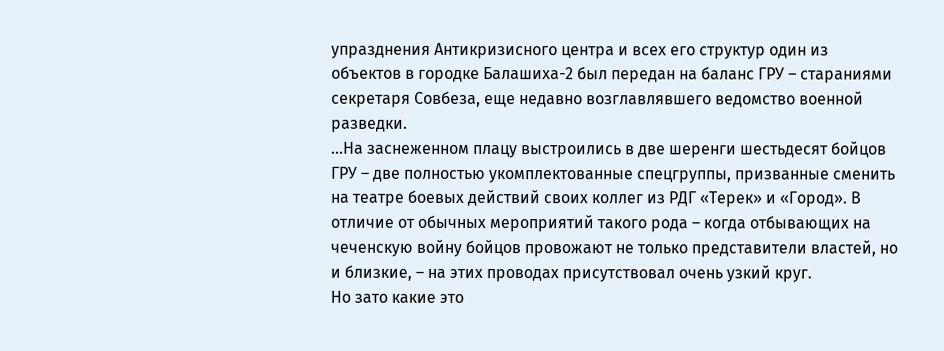упразднения Антикризисного центра и всех его структур один из объектов в городке Балашиха-2 был передан на баланс ГРУ – стараниями секретаря Совбеза, еще недавно возглавлявшего ведомство военной разведки.
…На заснеженном плацу выстроились в две шеренги шестьдесят бойцов ГРУ – две полностью укомплектованные спецгруппы, призванные сменить на театре боевых действий своих коллег из РДГ «Терек» и «Город». В отличие от обычных мероприятий такого рода – когда отбывающих на чеченскую войну бойцов провожают не только представители властей, но и близкие, – на этих проводах присутствовал очень узкий круг.
Но зато какие это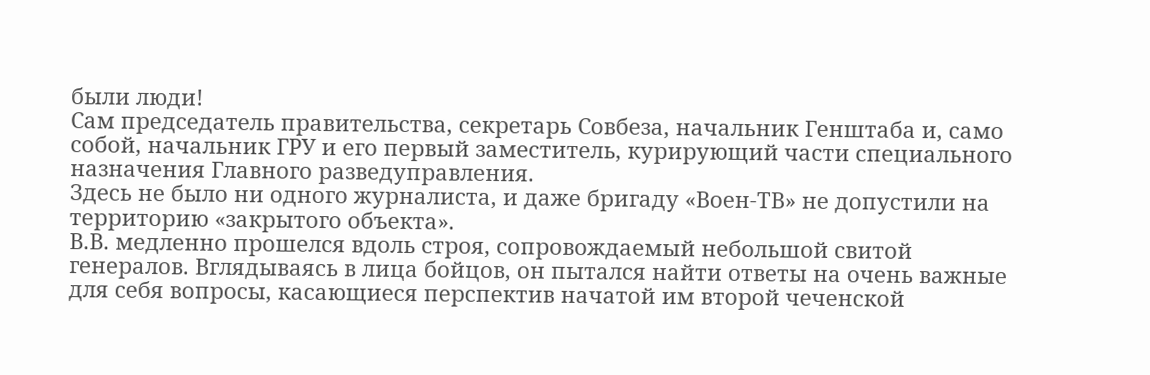были люди!
Сам председатель правительства, секретарь Совбеза, начальник Генштаба и, само собой, начальник ГРУ и его первый заместитель, курирующий части специального назначения Главного разведуправления.
Здесь не было ни одного журналиста, и даже бригаду «Воен-ТВ» не допустили на территорию «закрытого объекта».
В.В. медленно прошелся вдоль строя, сопровождаемый небольшой свитой генералов. Вглядываясь в лица бойцов, он пытался найти ответы на очень важные для себя вопросы, касающиеся перспектив начатой им второй чеченской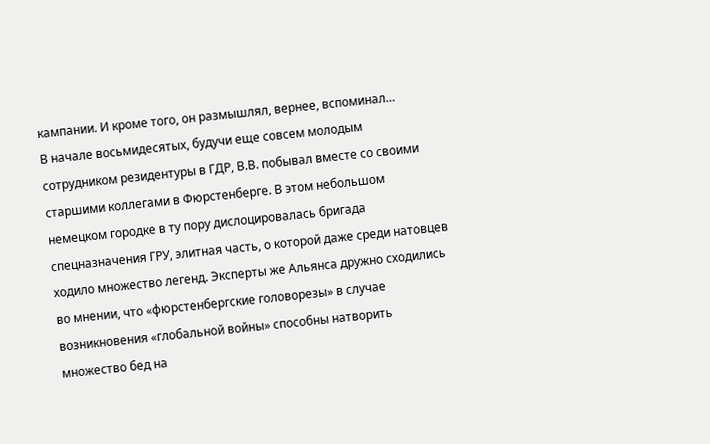кампании. И кроме того, он размышлял, вернее, вспоминал…
В начале восьмидесятых, будучи еще совсем молодым сотрудником резидентуры в ГДР, В.В. побывал вместе со своими старшими коллегами в Фюрстенберге. В этом небольшом немецком городке в ту пору дислоцировалась бригада спецназначения ГРУ, элитная часть, о которой даже среди натовцев ходило множество легенд. Эксперты же Альянса дружно сходились во мнении, что «фюрстенбергские головорезы» в случае возникновения «глобальной войны» способны натворить множество бед на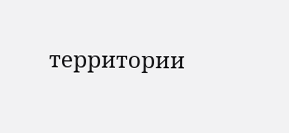территории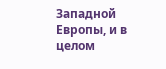Западной Европы, и в целом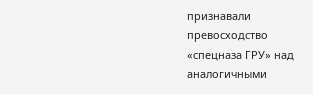признавали превосходство «спецназа ГРУ» над аналогичными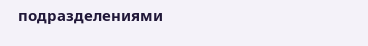подразделениями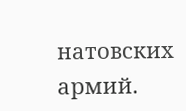натовских армий.